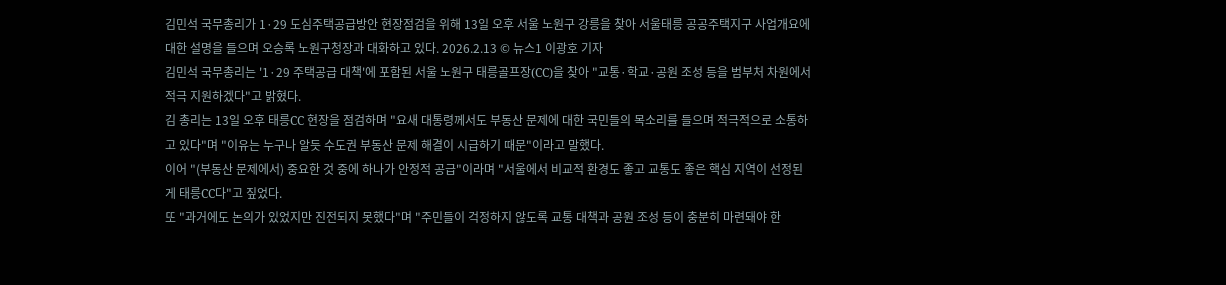김민석 국무총리가 1·29 도심주택공급방안 현장점검을 위해 13일 오후 서울 노원구 강릉을 찾아 서울태릉 공공주택지구 사업개요에 대한 설명을 들으며 오승록 노원구청장과 대화하고 있다. 2026.2.13 © 뉴스1 이광호 기자
김민석 국무총리는 '1·29 주택공급 대책'에 포함된 서울 노원구 태릉골프장(CC)을 찾아 "교통·학교·공원 조성 등을 범부처 차원에서 적극 지원하겠다"고 밝혔다.
김 총리는 13일 오후 태릉CC 현장을 점검하며 "요새 대통령께서도 부동산 문제에 대한 국민들의 목소리를 들으며 적극적으로 소통하고 있다"며 "이유는 누구나 알듯 수도권 부동산 문제 해결이 시급하기 때문"이라고 말했다.
이어 "(부동산 문제에서) 중요한 것 중에 하나가 안정적 공급"이라며 "서울에서 비교적 환경도 좋고 교통도 좋은 핵심 지역이 선정된 게 태릉CC다"고 짚었다.
또 "과거에도 논의가 있었지만 진전되지 못했다"며 "주민들이 걱정하지 않도록 교통 대책과 공원 조성 등이 충분히 마련돼야 한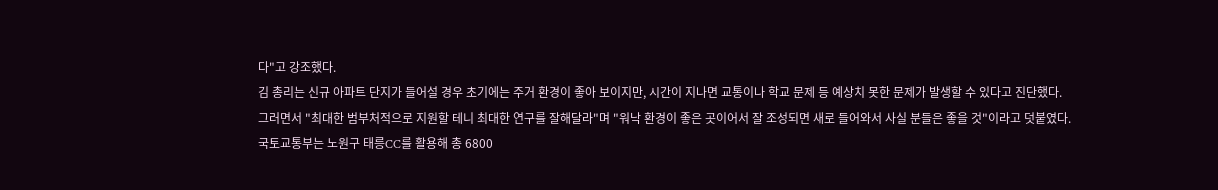다"고 강조했다.
김 총리는 신규 아파트 단지가 들어설 경우 초기에는 주거 환경이 좋아 보이지만, 시간이 지나면 교통이나 학교 문제 등 예상치 못한 문제가 발생할 수 있다고 진단했다.
그러면서 "최대한 범부처적으로 지원할 테니 최대한 연구를 잘해달라"며 "워낙 환경이 좋은 곳이어서 잘 조성되면 새로 들어와서 사실 분들은 좋을 것"이라고 덧붙였다.
국토교통부는 노원구 태릉CC를 활용해 총 6800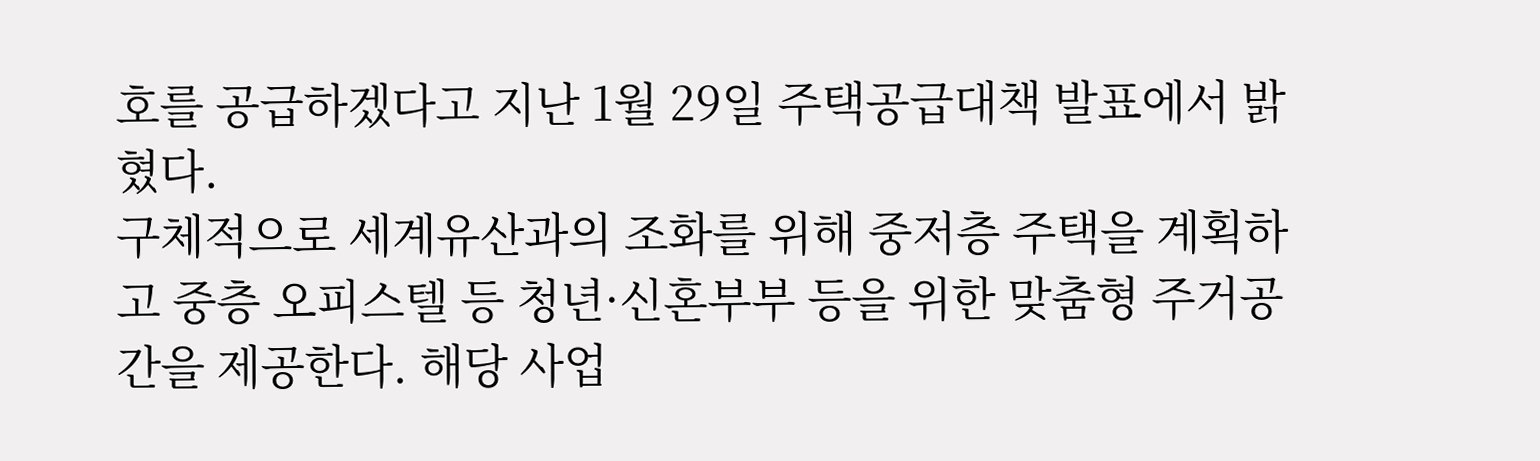호를 공급하겠다고 지난 1월 29일 주택공급대책 발표에서 밝혔다.
구체적으로 세계유산과의 조화를 위해 중저층 주택을 계획하고 중층 오피스텔 등 청년·신혼부부 등을 위한 맞춤형 주거공간을 제공한다. 해당 사업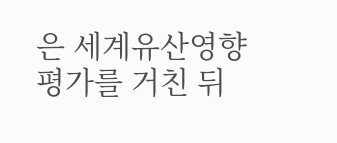은 세계유산영향평가를 거친 뒤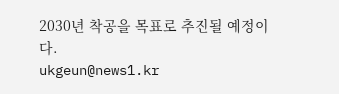2030년 착공을 목표로 추진될 예정이다.
ukgeun@news1.kr